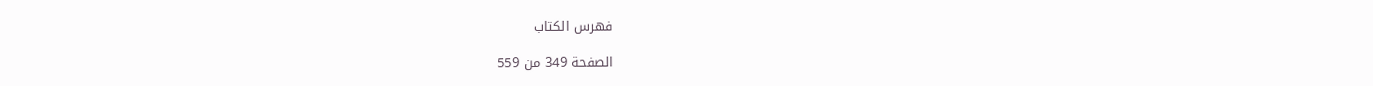فهرس الكتاب

الصفحة 349 من 559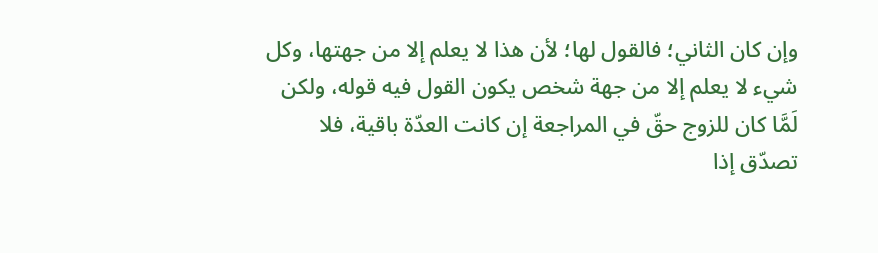وإن كان الثاني؛ فالقول لها؛ لأن هذا لا يعلم إلا من جهتها، وكل شيء لا يعلم إلا من جهة شخص يكون القول فيه قوله، ولكن لَمَّا كان للزوج حقّ في المراجعة إن كانت العدّة باقية، فلا تصدّق إذا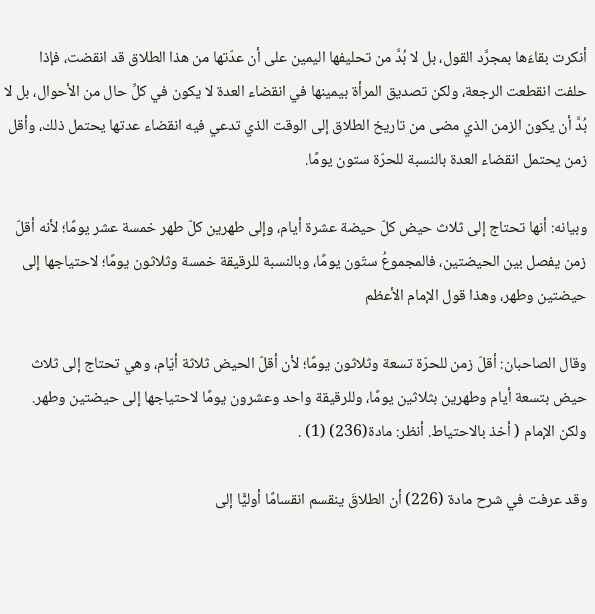أنكرت بقاءَها بمجرَّد القول، بل لا بُدَّ من تحليفها اليمين على أن عدّتها من هذا الطلاق قد انقضت، فإذا حلفت انقطعت الرجعة، ولكن تصديق المرأة بيمينها في انقضاء العدة لا يكون في كلِّ حال من الأحوال، بل لا بُدَّ أن يكون الزمن الذي مضى من تاريخ الطلاق إلى الوقت الذي تدعي فيه انقضاء عدتها يحتمل ذلك، وأقل زمن يحتمل انقضاء العدة بالنسبة للحرّة ستون يومًا.

وبيانه: أنها تحتاج إلى ثلاث حيض كلّ حيضة عشرة أيام، وإلى طهرين كلّ طهر خمسة عشر يومًا؛ لأنه أقلّ زمن يفصل بين الحيضتين، فالمجموعُ ستّون يومًا، وبالنسبة للرقيقة خمسة وثلاثون يومًا؛ لاحتياجها إلى حيضتين وطهر، وهذا قول الإمام الأعظم

وقال الصاحبان: أقلّ زمن للحرّة تسعة وثلاثون يومًا؛ لأن أقلّ الحيض ثلاثة أيّام، وهي تحتاج إلى ثلاث حيض بتسعة أيام وطهرين بثلاثين يومًا، وللرقيقة واحد وعشرون يومًا لاحتياجها إلى حيضتين وطهر. ولكن الإمام ( أخذ بالاحتياط. أنظر: مادة(236) (1) .

وقد عرفت في شرح مادة (226) أن الطلاقَ ينقسم انقسامًا أوليًّا إلى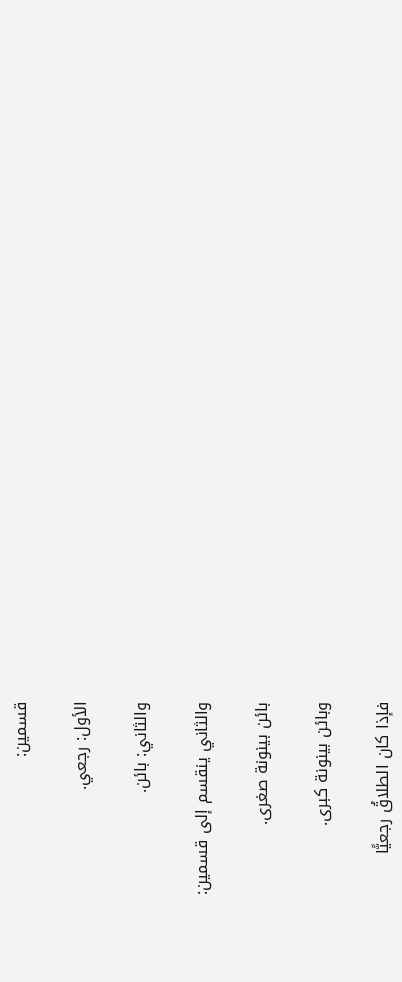قسمين:

الأول: رجعي.

والثاني: بائن.

والثاني ينقسم إلى قسمين:

بائن بينونة صغرى.

وبائن بينونة كبرى.

فإذا كان الطلاقُ رجعيًّا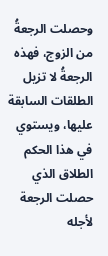وحصلت الرجعةُ من الزوج، فهذه الرجعةُ لا تزيل الطلقات السابقة عليها، ويستوي في هذا الحكم الطلاق الذي حصلت الرجعة لأجله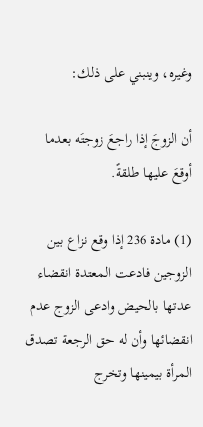وغيره، وينبني على ذلك:

أن الزوجَ إذا راجعَ زوجتَه بعدما أوقعَ عليها طلقةً.

(1) مادة 236 إذا وقع نزاع بين الزوجين فادعت المعتدة انقضاء عدتها بالحيض وادعى الزوج عدم انقضائها وأن له حق الرجعة تصدق المرأة بيمينها وتخرج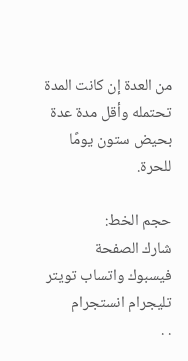من العدة إن كانت المدة تحتمله وأقل مدة عدة بحيض ستون يومًا للحرة.

حجم الخط:
شارك الصفحة
فيسبوك واتساب تويتر تليجرام انستجرام
. .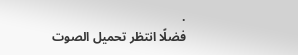.
فضلًا انتظر تحميل الصوت